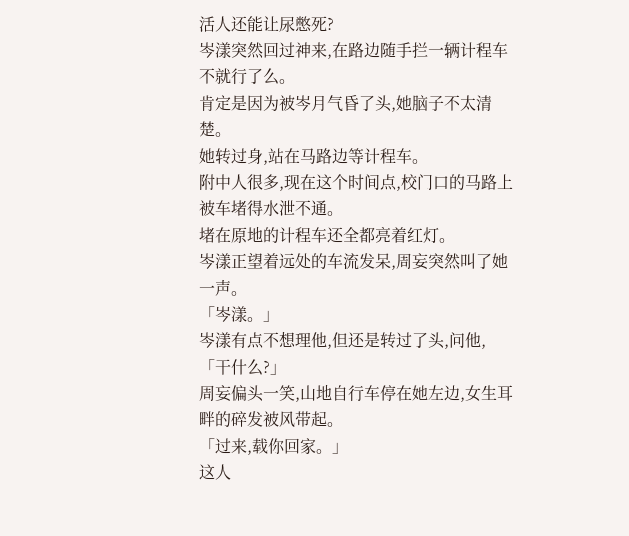活人还能让尿憋死?
岑漾突然回过神来,在路边随手拦一辆计程车不就行了么。
肯定是因为被岑月气昏了头,她脑子不太清楚。
她转过身,站在马路边等计程车。
附中人很多,现在这个时间点,校门口的马路上被车堵得水泄不通。
堵在原地的计程车还全都亮着红灯。
岑漾正望着远处的车流发呆,周妄突然叫了她一声。
「岑漾。」
岑漾有点不想理他,但还是转过了头,问他,「干什么?」
周妄偏头一笑,山地自行车停在她左边,女生耳畔的碎发被风带起。
「过来,载你回家。」
这人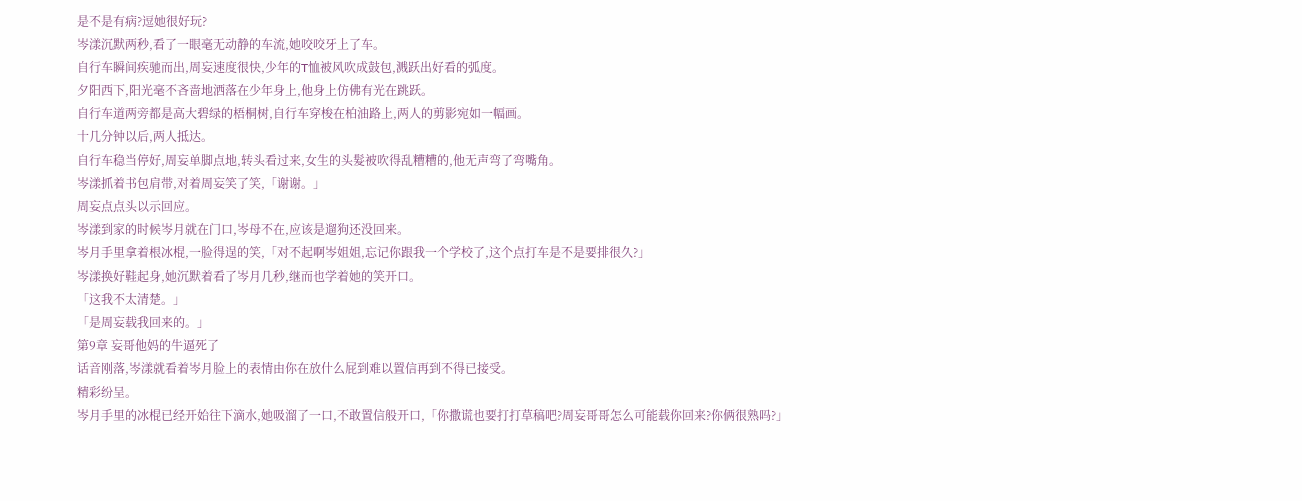是不是有病?逗她很好玩?
岑漾沉默两秒,看了一眼毫无动静的车流,她咬咬牙上了车。
自行车瞬间疾驰而出,周妄速度很快,少年的T恤被风吹成鼓包,溅跃出好看的弧度。
夕阳西下,阳光毫不吝啬地洒落在少年身上,他身上仿佛有光在跳跃。
自行车道两旁都是高大碧绿的梧桐树,自行车穿梭在柏油路上,两人的剪影宛如一幅画。
十几分钟以后,两人抵达。
自行车稳当停好,周妄单脚点地,转头看过来,女生的头髮被吹得乱糟糟的,他无声弯了弯嘴角。
岑漾抓着书包肩带,对着周妄笑了笑,「谢谢。」
周妄点点头以示回应。
岑漾到家的时候岑月就在门口,岑母不在,应该是遛狗还没回来。
岑月手里拿着根冰棍,一脸得逞的笑,「对不起啊岑姐姐,忘记你跟我一个学校了,这个点打车是不是要排很久?」
岑漾换好鞋起身,她沉默着看了岑月几秒,继而也学着她的笑开口。
「这我不太清楚。」
「是周妄载我回来的。」
第9章 妄哥他妈的牛逼死了
话音刚落,岑漾就看着岑月脸上的表情由你在放什么屁到难以置信再到不得已接受。
精彩纷呈。
岑月手里的冰棍已经开始往下滴水,她吸溜了一口,不敢置信般开口,「你撒谎也要打打草稿吧?周妄哥哥怎么可能载你回来?你俩很熟吗?」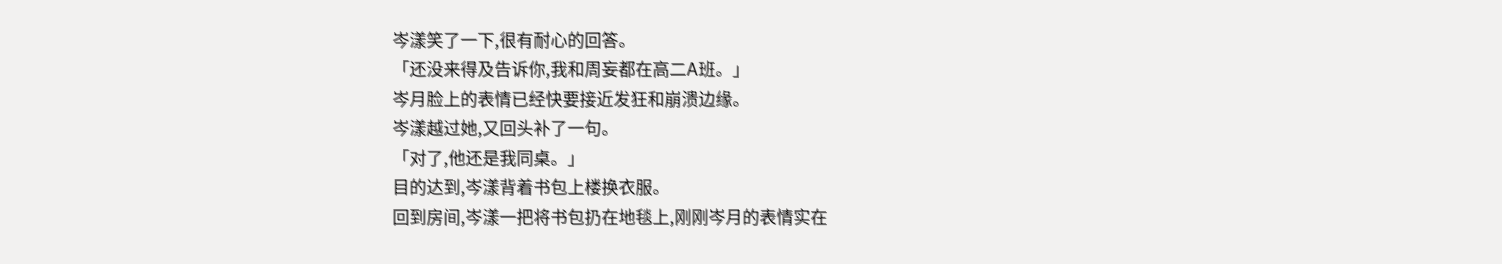岑漾笑了一下,很有耐心的回答。
「还没来得及告诉你,我和周妄都在高二A班。」
岑月脸上的表情已经快要接近发狂和崩溃边缘。
岑漾越过她,又回头补了一句。
「对了,他还是我同桌。」
目的达到,岑漾背着书包上楼换衣服。
回到房间,岑漾一把将书包扔在地毯上,刚刚岑月的表情实在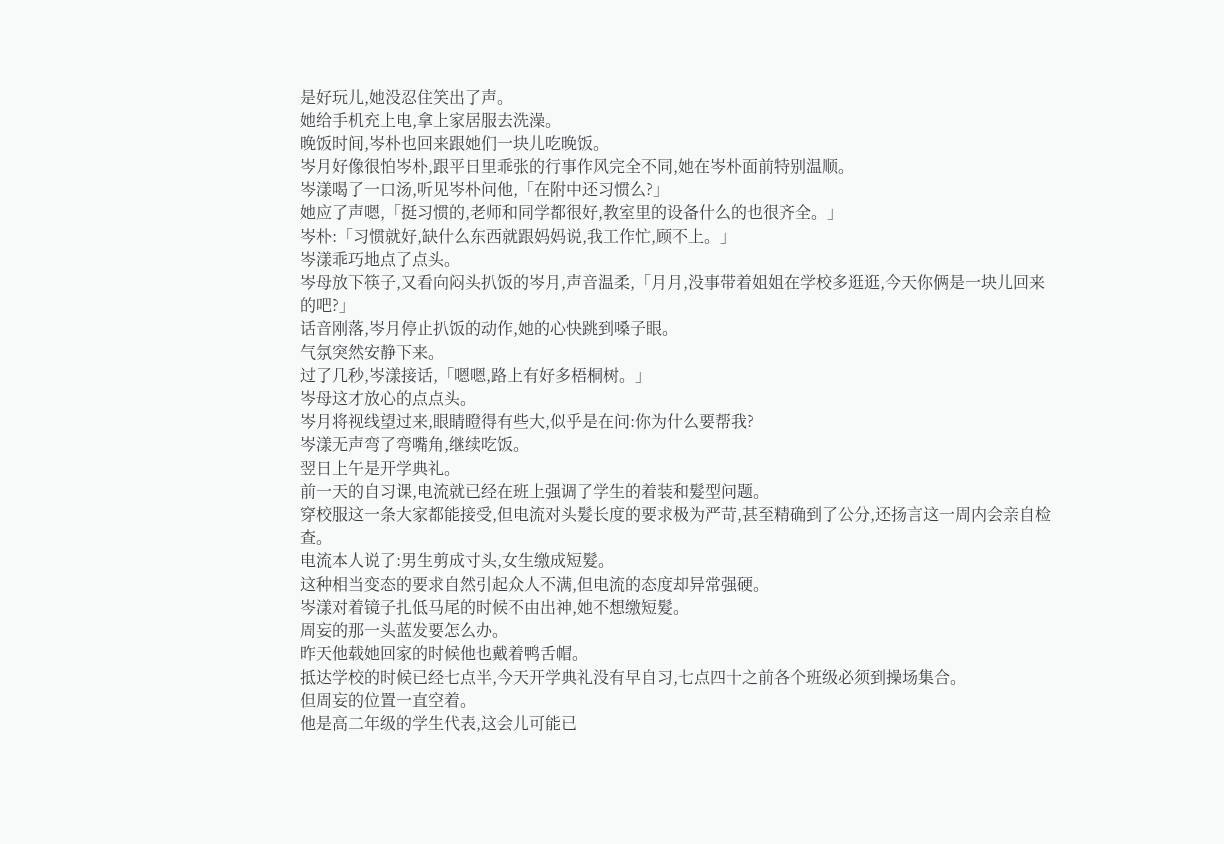是好玩儿,她没忍住笑出了声。
她给手机充上电,拿上家居服去洗澡。
晚饭时间,岑朴也回来跟她们一块儿吃晚饭。
岑月好像很怕岑朴,跟平日里乖张的行事作风完全不同,她在岑朴面前特别温顺。
岑漾喝了一口汤,听见岑朴问他,「在附中还习惯么?」
她应了声嗯,「挺习惯的,老师和同学都很好,教室里的设备什么的也很齐全。」
岑朴:「习惯就好,缺什么东西就跟妈妈说,我工作忙,顾不上。」
岑漾乖巧地点了点头。
岑母放下筷子,又看向闷头扒饭的岑月,声音温柔,「月月,没事带着姐姐在学校多逛逛,今天你俩是一块儿回来的吧?」
话音刚落,岑月停止扒饭的动作,她的心快跳到嗓子眼。
气氛突然安静下来。
过了几秒,岑漾接话,「嗯嗯,路上有好多梧桐树。」
岑母这才放心的点点头。
岑月将视线望过来,眼睛瞪得有些大,似乎是在问:你为什么要帮我?
岑漾无声弯了弯嘴角,继续吃饭。
翌日上午是开学典礼。
前一天的自习课,电流就已经在班上强调了学生的着装和髮型问题。
穿校服这一条大家都能接受,但电流对头髮长度的要求极为严苛,甚至精确到了公分,还扬言这一周内会亲自检查。
电流本人说了:男生剪成寸头,女生缴成短髮。
这种相当变态的要求自然引起众人不满,但电流的态度却异常强硬。
岑漾对着镜子扎低马尾的时候不由出神,她不想缴短髮。
周妄的那一头蓝发要怎么办。
昨天他载她回家的时候他也戴着鸭舌帽。
抵达学校的时候已经七点半,今天开学典礼没有早自习,七点四十之前各个班级必须到操场集合。
但周妄的位置一直空着。
他是高二年级的学生代表,这会儿可能已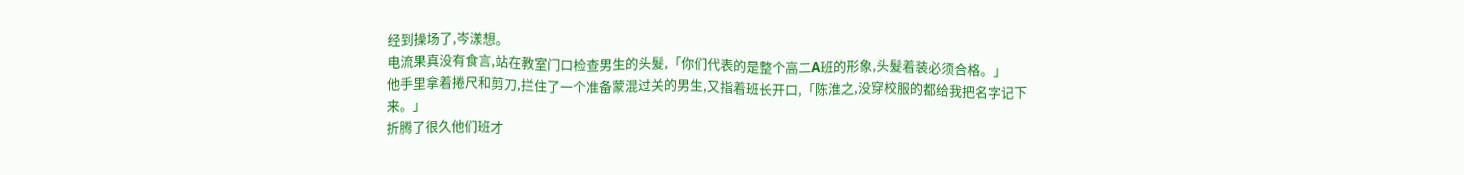经到操场了,岑漾想。
电流果真没有食言,站在教室门口检查男生的头髮,「你们代表的是整个高二A班的形象,头髮着装必须合格。」
他手里拿着捲尺和剪刀,拦住了一个准备蒙混过关的男生,又指着班长开口,「陈淮之,没穿校服的都给我把名字记下来。」
折腾了很久他们班才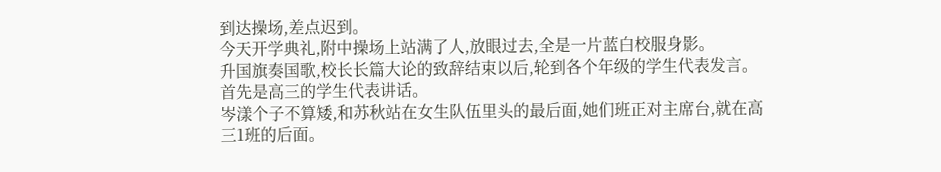到达操场,差点迟到。
今天开学典礼,附中操场上站满了人,放眼过去,全是一片蓝白校服身影。
升国旗奏国歌,校长长篇大论的致辞结束以后,轮到各个年级的学生代表发言。
首先是高三的学生代表讲话。
岑漾个子不算矮,和苏秋站在女生队伍里头的最后面,她们班正对主席台,就在高三1班的后面。